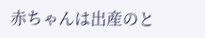赤ちゃんは出産のと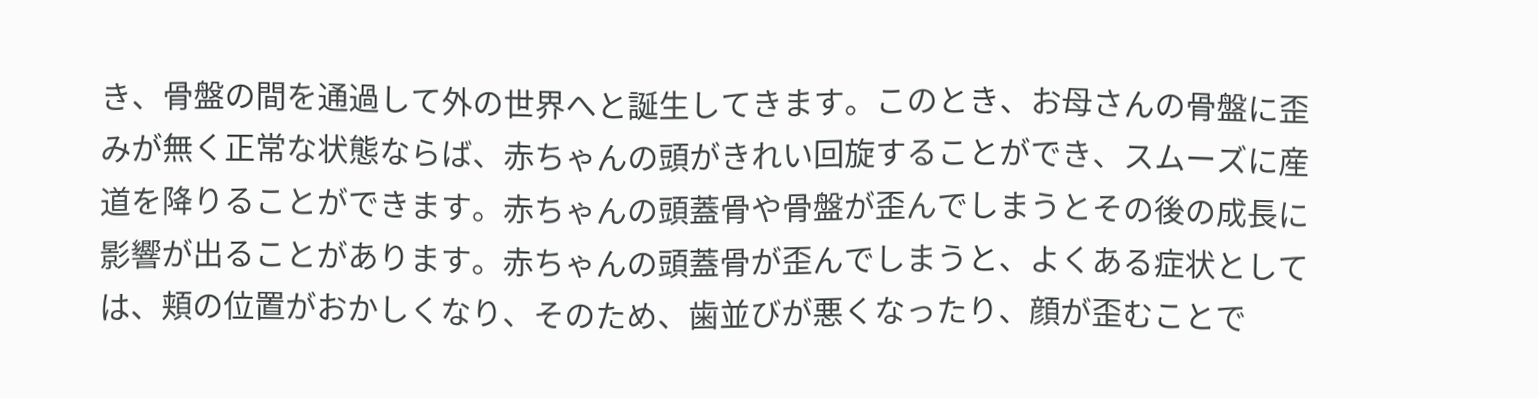き、骨盤の間を通過して外の世界へと誕生してきます。このとき、お母さんの骨盤に歪みが無く正常な状態ならば、赤ちゃんの頭がきれい回旋することができ、スムーズに産道を降りることができます。赤ちゃんの頭蓋骨や骨盤が歪んでしまうとその後の成長に影響が出ることがあります。赤ちゃんの頭蓋骨が歪んでしまうと、よくある症状としては、頬の位置がおかしくなり、そのため、歯並びが悪くなったり、顔が歪むことで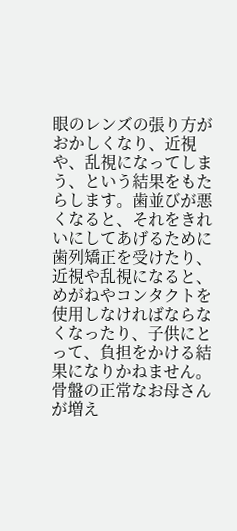眼のレンズの張り方がおかしくなり、近視や、乱視になってしまう、という結果をもたらします。歯並びが悪くなると、それをきれいにしてあげるために歯列矯正を受けたり、近視や乱視になると、めがねやコンタクトを使用しなければならなくなったり、子供にとって、負担をかける結果になりかねません。骨盤の正常なお母さんが増え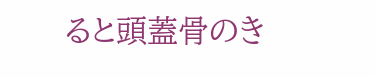ると頭蓋骨のき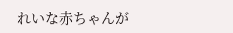れいな赤ちゃんが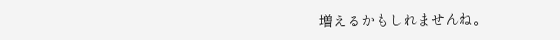増えるかもしれませんね。